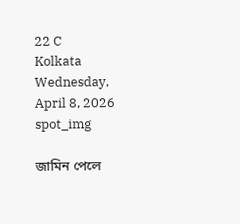22 C
Kolkata
Wednesday, April 8, 2026
spot_img

জামিন পেলে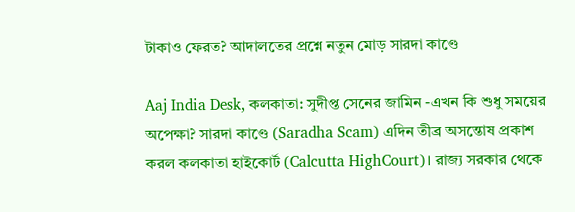টাকাও ফেরত? আদালতের প্রশ্নে নতুন মোড় সারদা কাণ্ডে

Aaj India Desk, কলকাতা: সুদীপ্ত সেনের জামিন -এখন কি শুধু সময়ের অপেক্ষা? সারদা কাণ্ডে (Saradha Scam) এদিন তীব্র অসন্তোষ প্রকাশ করল কলকাতা হাইকোর্ট (Calcutta HighCourt)। রাজ্য সরকার থেকে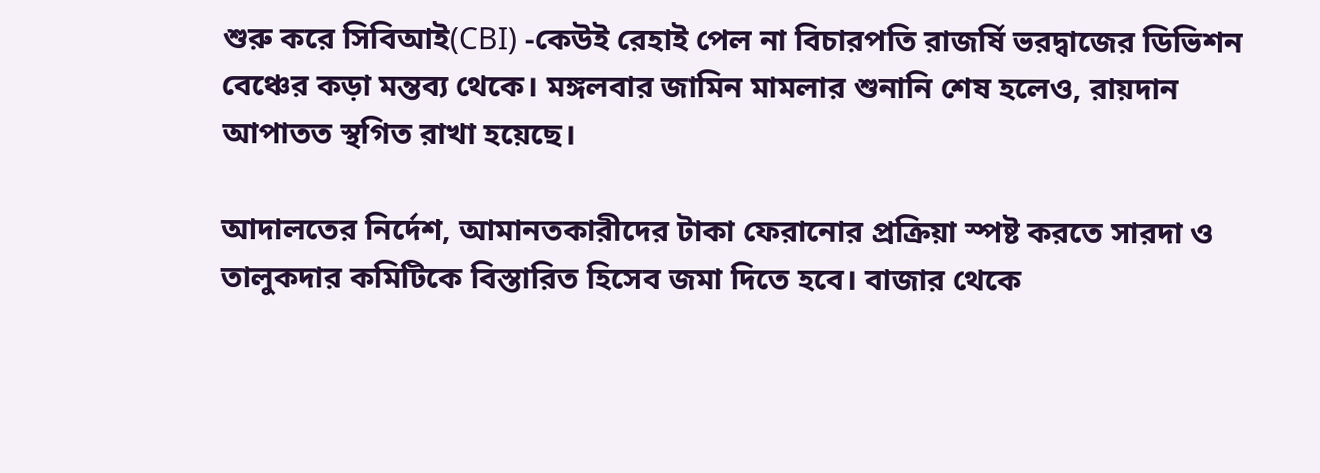শুরু করে সিবিআই(CBI) -কেউই রেহাই পেল না বিচারপতি রাজর্ষি ভরদ্বাজের ডিভিশন বেঞ্চের কড়া মন্তব্য থেকে। মঙ্গলবার জামিন মামলার শুনানি শেষ হলেও, রায়দান আপাতত স্থগিত রাখা হয়েছে।

আদালতের নির্দেশ, আমানতকারীদের টাকা ফেরানোর প্রক্রিয়া স্পষ্ট করতে সারদা ও তালুকদার কমিটিকে বিস্তারিত হিসেব জমা দিতে হবে। বাজার থেকে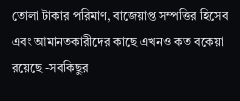তোলা টাকার পরিমাণ, বাজেয়াপ্ত সম্পত্তির হিসেব এবং আমানতকারীদের কাছে এখনও কত বকেয়া রয়েছে -সবকিছুর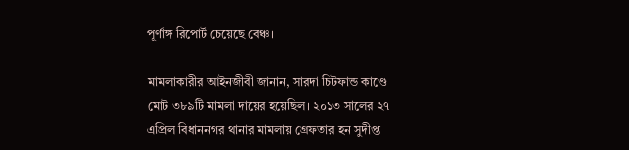পূর্ণাঙ্গ রিপোর্ট চেয়েছে বেঞ্চ।

মামলাকারীর আইনজীবী জানান, সারদা চিটফান্ড কাণ্ডে মোট ৩৮৯টি মামলা দায়ের হয়েছিল। ২০১৩ সালের ২৭ এপ্রিল বিধাননগর থানার মামলায় গ্রেফতার হন সুদীপ্ত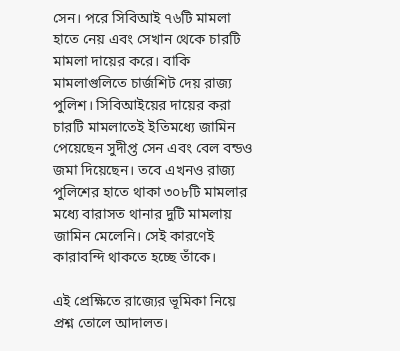সেন। পরে সিবিআই ৭৬টি মামলা হাতে নেয় এবং সেখান থেকে চারটি মামলা দায়ের করে। বাকি মামলাগুলিতে চার্জশিট দেয় রাজ্য পুলিশ। সিবিআইয়ের দায়ের করা চারটি মামলাতেই ইতিমধ্যে জামিন পেয়েছেন সুদীপ্ত সেন এবং বেল বন্ডও জমা দিয়েছেন। তবে এখনও রাজ্য পুলিশের হাতে থাকা ৩০৮টি মামলার মধ্যে বারাসত থানার দুটি মামলায় জামিন মেলেনি। সেই কারণেই কারাবন্দি থাকতে হচ্ছে তাঁকে।

এই প্রেক্ষিতে রাজ্যের ভূমিকা নিয়ে প্রশ্ন তোলে আদালত।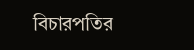বিচারপতির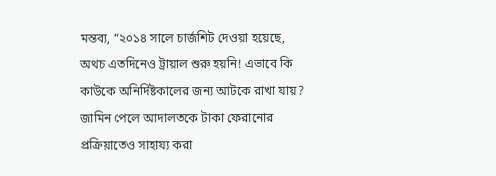মন্তব্য, “২০১৪ সালে চার্জশিট দেওয়া হয়েছে, অথচ এতদিনেও ট্রায়াল শুরু হয়নি! এভাবে কি কাউকে অনির্দিষ্টকালের জন্য আটকে রাখা যায়? জামিন পেলে আদালতকে টাকা ফেরানোর প্রক্রিয়াতেও সাহায্য করা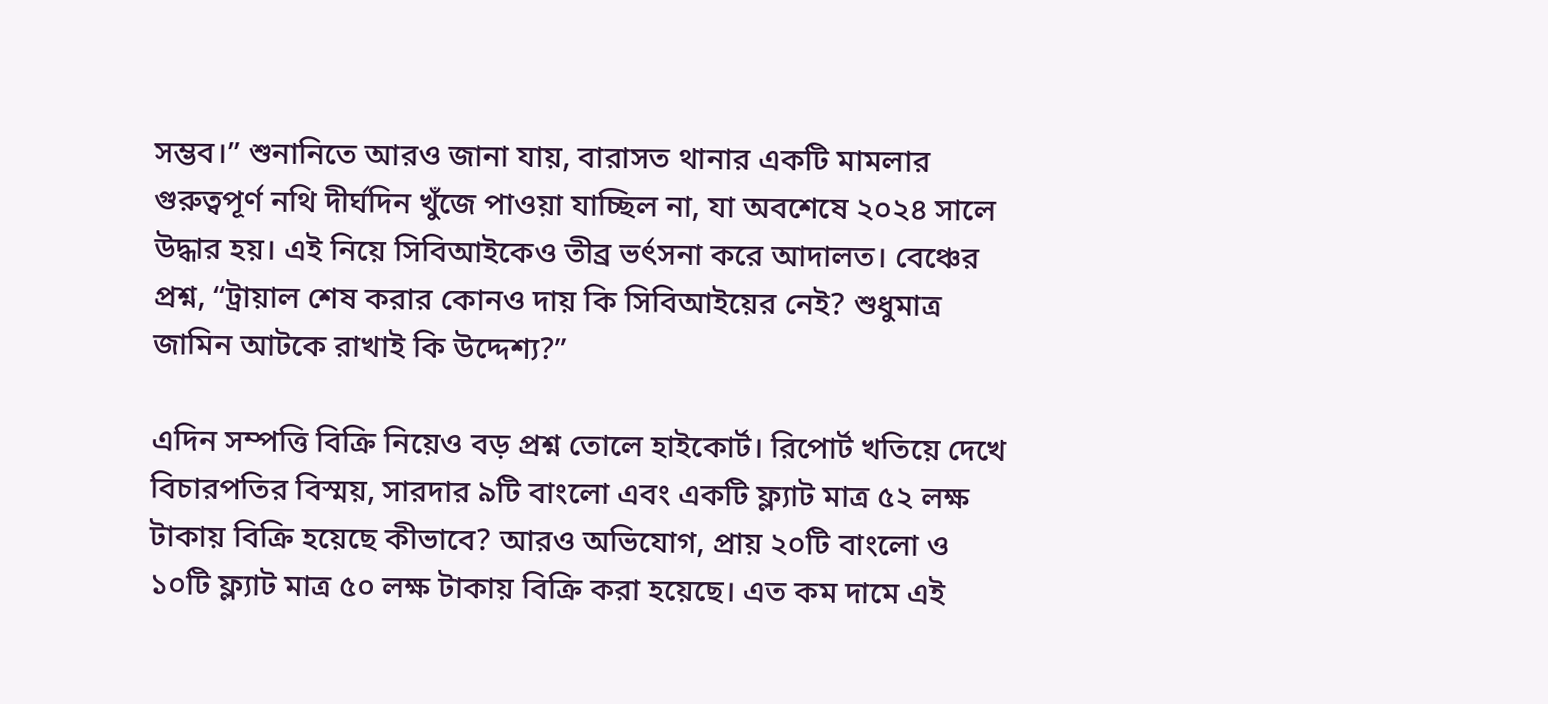সম্ভব।” শুনানিতে আরও জানা যায়, বারাসত থানার একটি মামলার গুরুত্বপূর্ণ নথি দীর্ঘদিন খুঁজে পাওয়া যাচ্ছিল না, যা অবশেষে ২০২৪ সালে উদ্ধার হয়। এই নিয়ে সিবিআইকেও তীব্র ভর্ৎসনা করে আদালত। বেঞ্চের প্রশ্ন, “ট্রায়াল শেষ করার কোনও দায় কি সিবিআইয়ের নেই? শুধুমাত্র জামিন আটকে রাখাই কি উদ্দেশ্য?”

এদিন সম্পত্তি বিক্রি নিয়েও বড় প্রশ্ন তোলে হাইকোর্ট। রিপোর্ট খতিয়ে দেখে বিচারপতির বিস্ময়, সারদার ৯টি বাংলো এবং একটি ফ্ল্যাট মাত্র ৫২ লক্ষ টাকায় বিক্রি হয়েছে কীভাবে? আরও অভিযোগ, প্রায় ২০টি বাংলো ও ১০টি ফ্ল্যাট মাত্র ৫০ লক্ষ টাকায় বিক্রি করা হয়েছে। এত কম দামে এই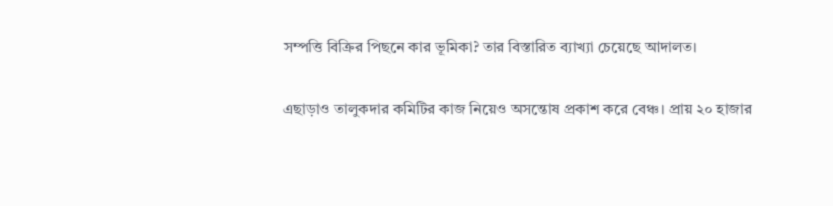সম্পত্তি বিক্রির পিছনে কার ভূমিকা? তার বিস্তারিত ব্যাখ্যা চেয়েছে আদালত।

এছাড়াও তালুকদার কমিটির কাজ নিয়েও অসন্তোষ প্রকাশ করে বেঞ্চ। প্রায় ২০ হাজার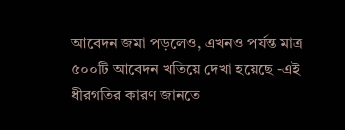আবেদন জমা পড়লেও, এখনও পর্যন্ত মাত্র ৫০০টি আবেদন খতিয়ে দেখা হয়েছে -এই ধীরগতির কারণ জানতে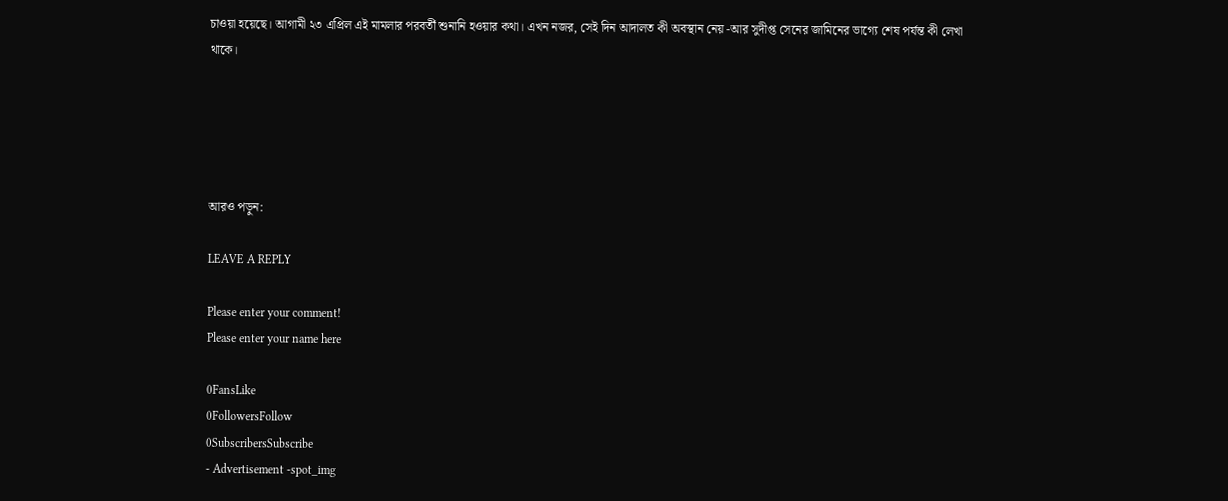চাওয়া হয়েছে। আগামী ২৩ এপ্রিল এই মামলার পরবর্তী শুনানি হওয়ার কথা। এখন নজর, সেই দিন আদালত কী অবস্থান নেয় -আর সুদীপ্ত সেনের জামিনের ভাগ্যে শেষ পর্যন্ত কী লেখা থাকে।





আরও পড়ুন:

LEAVE A REPLY

Please enter your comment!
Please enter your name here

0FansLike
0FollowersFollow
0SubscribersSubscribe
- Advertisement -spot_img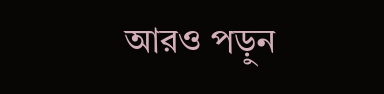আরও পড়ুন